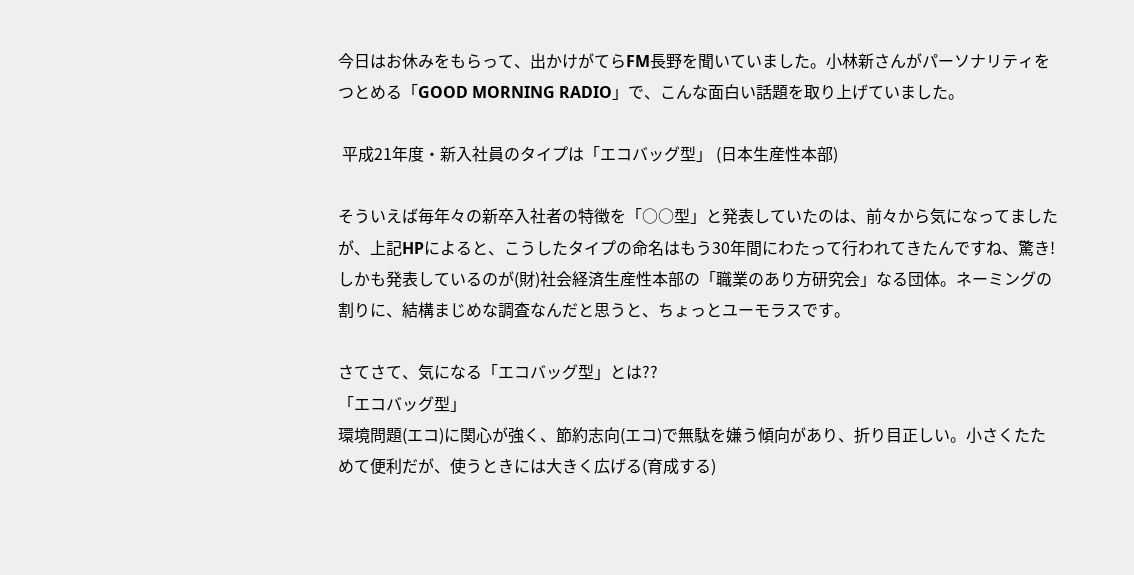今日はお休みをもらって、出かけがてらFM長野を聞いていました。小林新さんがパーソナリティをつとめる「GOOD MORNING RADIO」で、こんな面白い話題を取り上げていました。

 平成21年度・新入社員のタイプは「エコバッグ型」 (日本生産性本部)

そういえば毎年々の新卒入社者の特徴を「○○型」と発表していたのは、前々から気になってましたが、上記HPによると、こうしたタイプの命名はもう30年間にわたって行われてきたんですね、驚き!しかも発表しているのが(財)社会経済生産性本部の「職業のあり方研究会」なる団体。ネーミングの割りに、結構まじめな調査なんだと思うと、ちょっとユーモラスです。

さてさて、気になる「エコバッグ型」とは??
「エコバッグ型」
環境問題(エコ)に関心が強く、節約志向(エコ)で無駄を嫌う傾向があり、折り目正しい。小さくたためて便利だが、使うときには大きく広げる(育成する)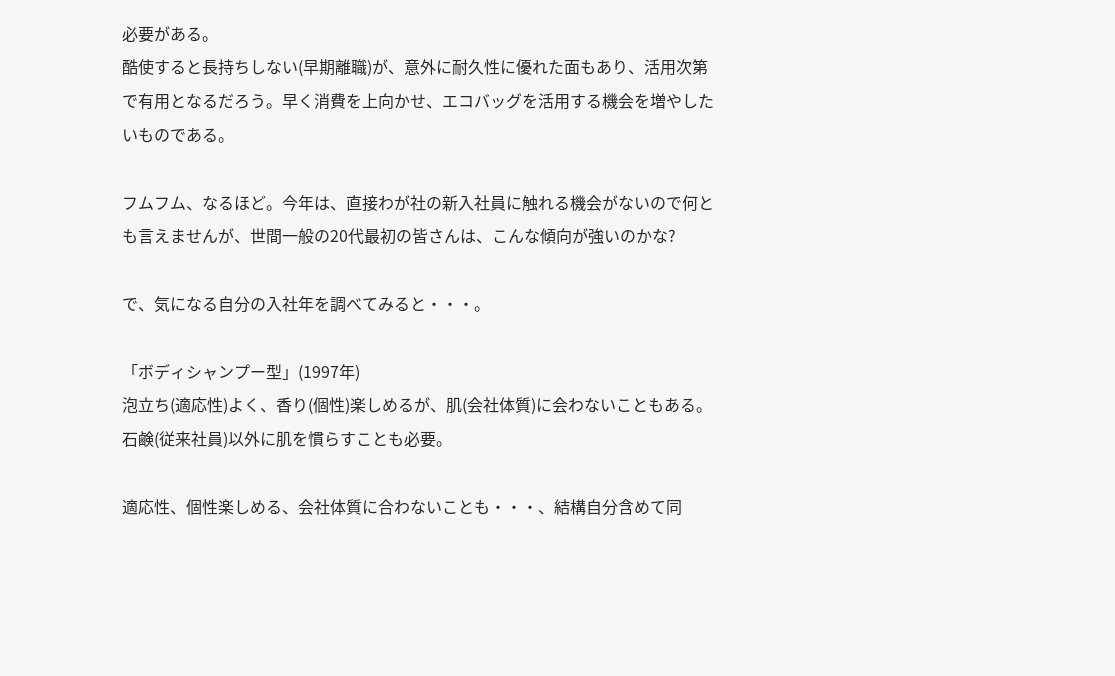必要がある。
酷使すると長持ちしない(早期離職)が、意外に耐久性に優れた面もあり、活用次第で有用となるだろう。早く消費を上向かせ、エコバッグを活用する機会を増やしたいものである。

フムフム、なるほど。今年は、直接わが社の新入社員に触れる機会がないので何とも言えませんが、世間一般の20代最初の皆さんは、こんな傾向が強いのかな?

で、気になる自分の入社年を調べてみると・・・。

「ボディシャンプー型」(1997年)
泡立ち(適応性)よく、香り(個性)楽しめるが、肌(会社体質)に会わないこともある。石鹸(従来社員)以外に肌を慣らすことも必要。

適応性、個性楽しめる、会社体質に合わないことも・・・、結構自分含めて同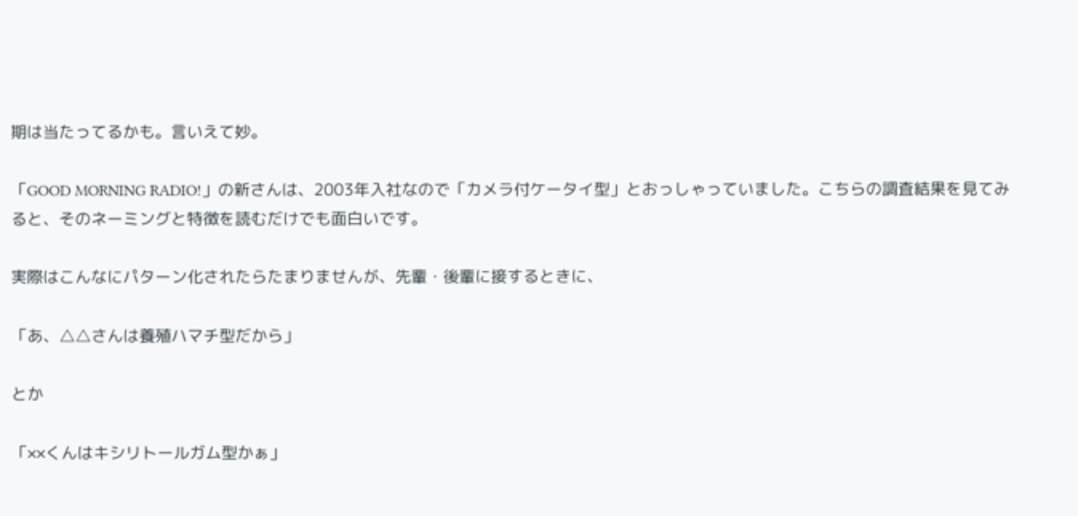期は当たってるかも。言いえて妙。

「GOOD MORNING RADIO!」の新さんは、2003年入社なので「カメラ付ケータイ型」とおっしゃっていました。こちらの調査結果を見てみると、そのネーミングと特徴を読むだけでも面白いです。

実際はこんなにパターン化されたらたまりませんが、先輩・後輩に接するときに、

「あ、△△さんは養殖ハマチ型だから」

とか

「××くんはキシリトールガム型かぁ」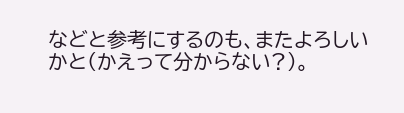などと参考にするのも、またよろしいかと(かえって分からない?)。